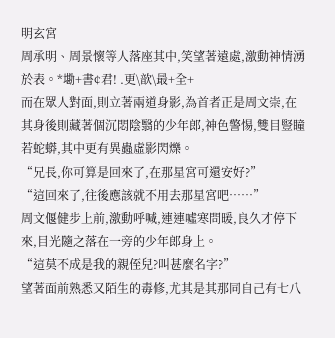明玄宮
周承明、周景懷等人落座其中,笑望著遠處,激動神情湧於表。*墈+書¢君! .更\歆\最+全+
而在眾人對面,則立著兩道身影,為首者正是周文崇,在其身後則藏著個沉悶陰翳的少年郎,神色警惕,雙目豎瞳若蛇蟒,其中更有異蟲虛影閃爍。
“兄長,你可算是回來了,在那星宮可還安好?”
“這回來了,往後應該就不用去那星宮吧……”
周文偃健步上前,激動呼喊,連連噓寒問暖,良久才停下來,目光隨之落在一旁的少年郎身上。
“這莫不成是我的親侄兒?叫甚麼名字?”
望著面前熟悉又陌生的毒修,尤其是其那同自己有七八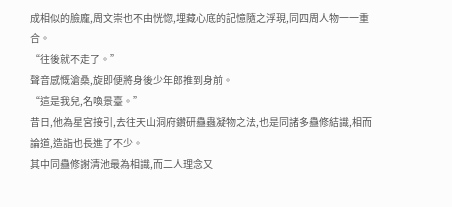成相似的臉龐,周文崇也不由恍惚,埋藏心底的記憶隨之浮現,同四周人物一一重合。
“往後就不走了。”
聲音感慨滄桑,旋即便將身後少年郎推到身前。
“這是我兒,名喚景臺。”
昔日,他為星宮接引,去往天山洞府鑽研蠱蟲凝物之法,也是同諸多蠱修結識,相而論道,造詣也長進了不少。
其中同蠱修謝清池最為相識,而二人理念又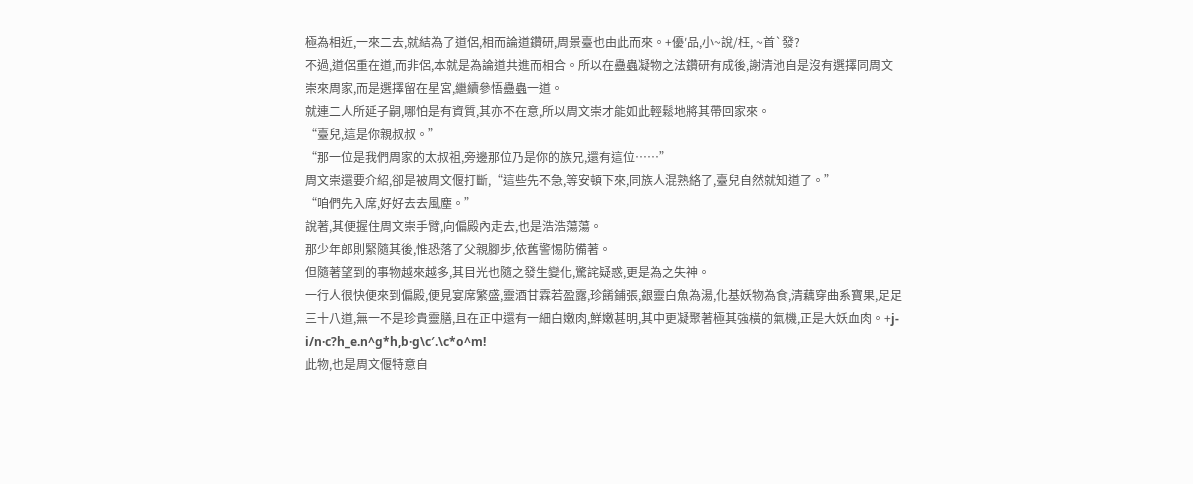極為相近,一來二去,就結為了道侶,相而論道鑽研,周景臺也由此而來。+優′品,小~說/枉, ~首`發?
不過,道侶重在道,而非侶,本就是為論道共進而相合。所以在蠱蟲凝物之法鑽研有成後,謝清池自是沒有選擇同周文崇來周家,而是選擇留在星宮,繼續參悟蠱蟲一道。
就連二人所延子嗣,哪怕是有資質,其亦不在意,所以周文崇才能如此輕鬆地將其帶回家來。
“臺兒,這是你親叔叔。”
“那一位是我們周家的太叔祖,旁邊那位乃是你的族兄,還有這位……”
周文崇還要介紹,卻是被周文偃打斷,“這些先不急,等安頓下來,同族人混熟絡了,臺兒自然就知道了。”
“咱們先入席,好好去去風塵。”
說著,其便握住周文崇手臂,向偏殿內走去,也是浩浩蕩蕩。
那少年郎則緊隨其後,惟恐落了父親腳步,依舊警惕防備著。
但隨著望到的事物越來越多,其目光也隨之發生變化,驚詫疑惑,更是為之失神。
一行人很快便來到偏殿,便見宴席繁盛,靈酒甘霖若盈露,珍餚鋪張,銀靈白魚為湯,化基妖物為食,清藕穿曲系寶果,足足三十八道,無一不是珍貴靈膳,且在正中還有一細白嫩肉,鮮嫩甚明,其中更凝聚著極其強橫的氣機,正是大妖血肉。+j-i/n·c?h_e.n^g*h,b·g\c′.\c*o^m!
此物,也是周文偃特意自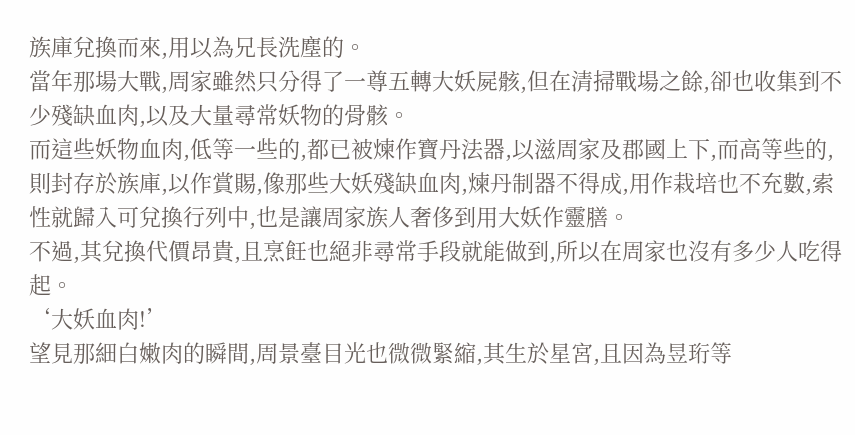族庫兌換而來,用以為兄長洗塵的。
當年那場大戰,周家雖然只分得了一尊五轉大妖屍骸,但在清掃戰場之餘,卻也收集到不少殘缺血肉,以及大量尋常妖物的骨骸。
而這些妖物血肉,低等一些的,都已被煉作寶丹法器,以滋周家及郡國上下,而高等些的,則封存於族庫,以作賞賜,像那些大妖殘缺血肉,煉丹制器不得成,用作栽培也不充數,索性就歸入可兌換行列中,也是讓周家族人奢侈到用大妖作靈膳。
不過,其兌換代價昂貴,且烹飪也絕非尋常手段就能做到,所以在周家也沒有多少人吃得起。
‘大妖血肉!’
望見那細白嫩肉的瞬間,周景臺目光也微微緊縮,其生於星宮,且因為昱珩等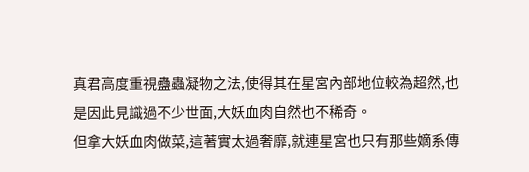真君高度重視蠱蟲凝物之法,使得其在星宮內部地位較為超然,也是因此見識過不少世面,大妖血肉自然也不稀奇。
但拿大妖血肉做菜,這著實太過奢靡,就連星宮也只有那些嫡系傳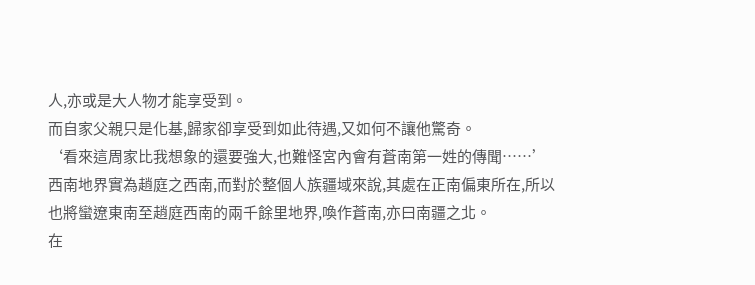人,亦或是大人物才能享受到。
而自家父親只是化基,歸家卻享受到如此待遇,又如何不讓他驚奇。
‘看來這周家比我想象的還要強大,也難怪宮內會有蒼南第一姓的傳聞……’
西南地界實為趙庭之西南,而對於整個人族疆域來說,其處在正南偏東所在,所以也將蠻遼東南至趙庭西南的兩千餘里地界,喚作蒼南,亦曰南疆之北。
在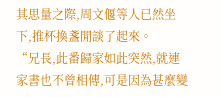其思量之際,周文偃等人已然坐下,推杯換盞閒談了起來。
“兄長,此番歸家如此突然,就連家書也不曾相傳,可是因為甚麼變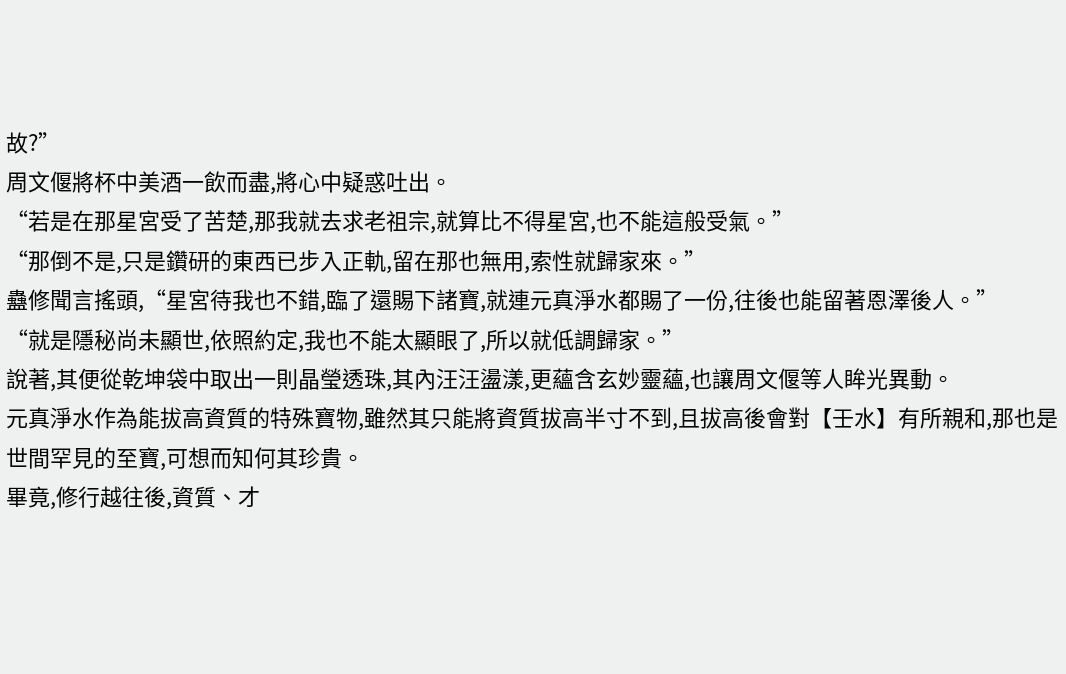故?”
周文偃將杯中美酒一飲而盡,將心中疑惑吐出。
“若是在那星宮受了苦楚,那我就去求老祖宗,就算比不得星宮,也不能這般受氣。”
“那倒不是,只是鑽研的東西已步入正軌,留在那也無用,索性就歸家來。”
蠱修聞言搖頭,“星宮待我也不錯,臨了還賜下諸寶,就連元真淨水都賜了一份,往後也能留著恩澤後人。”
“就是隱秘尚未顯世,依照約定,我也不能太顯眼了,所以就低調歸家。”
說著,其便從乾坤袋中取出一則晶瑩透珠,其內汪汪盪漾,更蘊含玄妙靈蘊,也讓周文偃等人眸光異動。
元真淨水作為能拔高資質的特殊寶物,雖然其只能將資質拔高半寸不到,且拔高後會對【壬水】有所親和,那也是世間罕見的至寶,可想而知何其珍貴。
畢竟,修行越往後,資質、才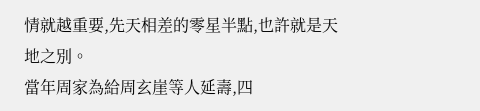情就越重要,先天相差的零星半點,也許就是天地之別。
當年周家為給周玄崖等人延壽,四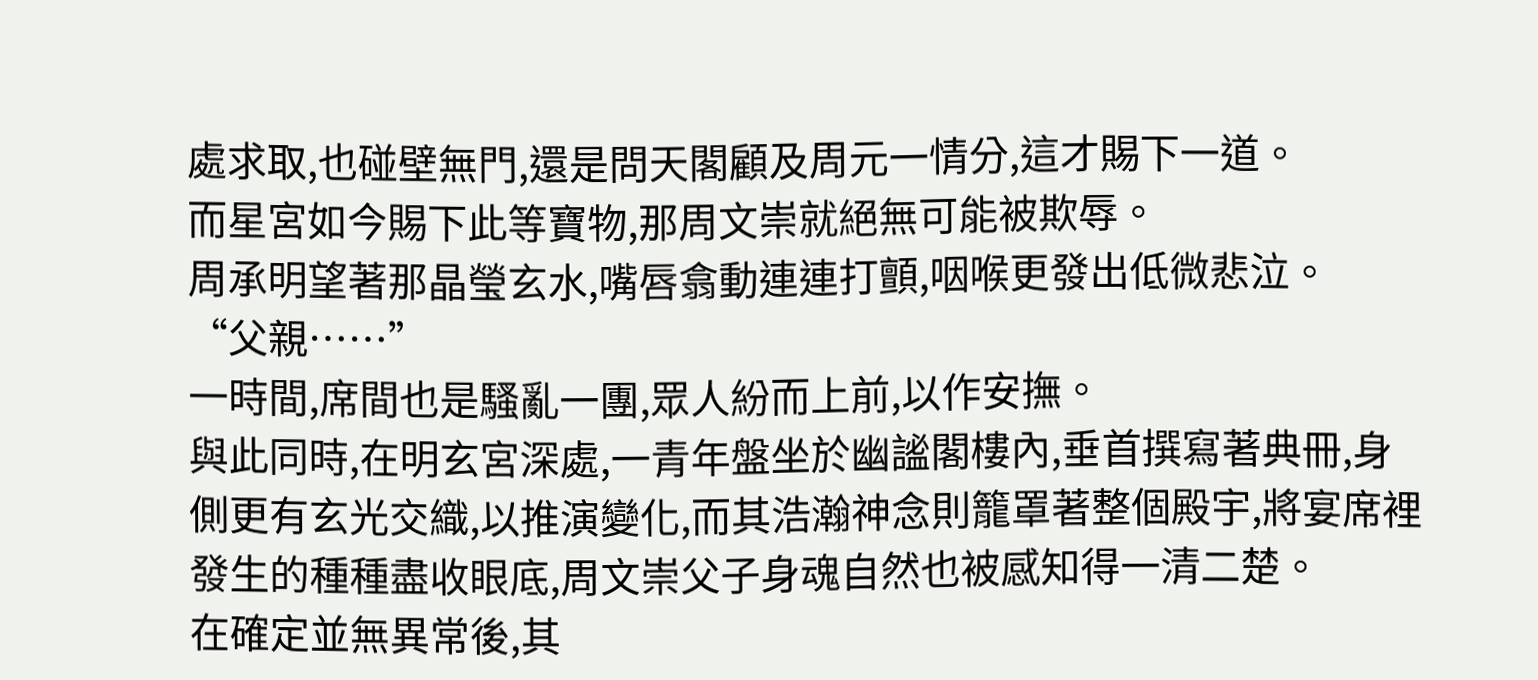處求取,也碰壁無門,還是問天閣顧及周元一情分,這才賜下一道。
而星宮如今賜下此等寶物,那周文崇就絕無可能被欺辱。
周承明望著那晶瑩玄水,嘴唇翕動連連打顫,咽喉更發出低微悲泣。
“父親……”
一時間,席間也是騷亂一團,眾人紛而上前,以作安撫。
與此同時,在明玄宮深處,一青年盤坐於幽謐閣樓內,垂首撰寫著典冊,身側更有玄光交織,以推演變化,而其浩瀚神念則籠罩著整個殿宇,將宴席裡發生的種種盡收眼底,周文崇父子身魂自然也被感知得一清二楚。
在確定並無異常後,其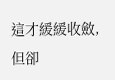這才緩緩收斂,但卻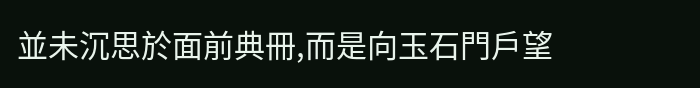並未沉思於面前典冊,而是向玉石門戶望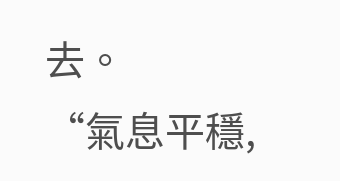去。
“氣息平穩,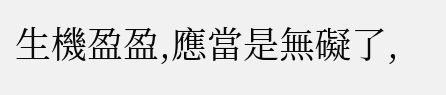生機盈盈,應當是無礙了,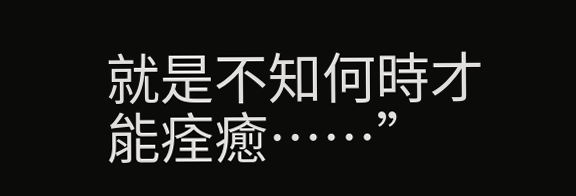就是不知何時才能痊癒……”